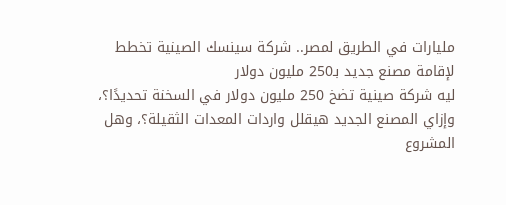مليارات في الطريق لمصر.. شركة سينسك الصينية تخطط لإقامة مصنع جديد بـ250 مليون دولار
ليه شركة صينية تضخ 250 مليون دولار في السخنة تحديدًا؟، وإزاي المصنع الجديد هيقلل واردات المعدات الثقيلة؟، وهل المشروع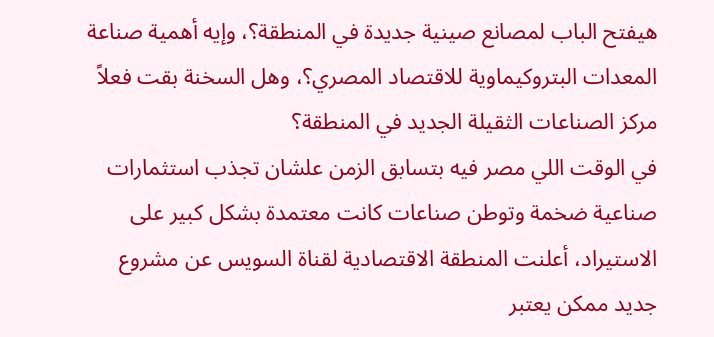هيفتح الباب لمصانع صينية جديدة في المنطقة؟، وإيه أهمية صناعة المعدات البتروكيماوية للاقتصاد المصري؟، وهل السخنة بقت فعلاً مركز الصناعات الثقيلة الجديد في المنطقة؟
في الوقت اللي مصر فيه بتسابق الزمن علشان تجذب استثمارات صناعية ضخمة وتوطن صناعات كانت معتمدة بشكل كبير على الاستيراد، أعلنت المنطقة الاقتصادية لقناة السويس عن مشروع جديد ممكن يعتبر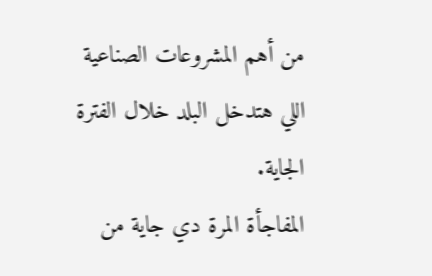من أهم المشروعات الصناعية اللي هتدخل البلد خلال الفترة الجاية.
المفاجأة المرة دي جاية من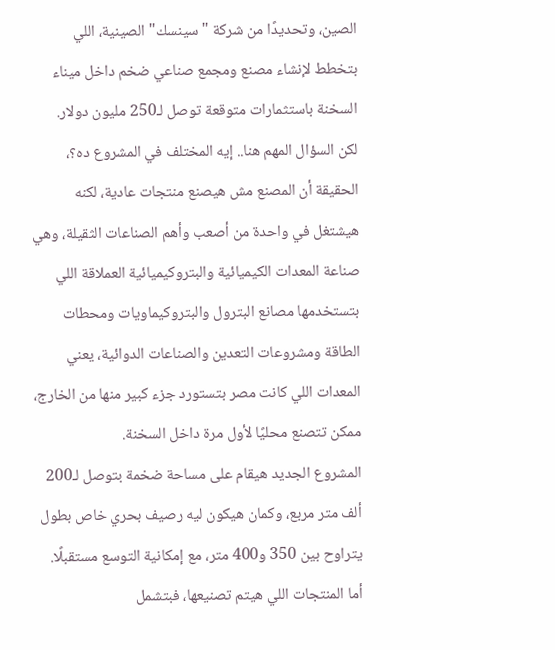الصين، وتحديدًا من شركة "سينسك" الصينية، اللي بتخطط لإنشاء مصنع ومجمع صناعي ضخم داخل ميناء السخنة باستثمارات متوقعة توصل لـ250 مليون دولار.
لكن السؤال المهم هنا.. إيه المختلف في المشروع ده؟، الحقيقة أن المصنع مش هيصنع منتجات عادية، لكنه هيشتغل في واحدة من أصعب وأهم الصناعات الثقيلة، وهي صناعة المعدات الكيميائية والبتروكيميائية العملاقة اللي بتستخدمها مصانع البترول والبتروكيماويات ومحطات الطاقة ومشروعات التعدين والصناعات الدوائية، يعني المعدات اللي كانت مصر بتستورد جزء كبير منها من الخارج، ممكن تتصنع محليًا لأول مرة داخل السخنة.
المشروع الجديد هيقام على مساحة ضخمة بتوصل لـ200 ألف متر مربع، وكمان هيكون ليه رصيف بحري خاص بطول يتراوح بين 350 و400 متر، مع إمكانية التوسع مستقبلًا.
أما المنتجات اللي هيتم تصنيعها، فبتشمل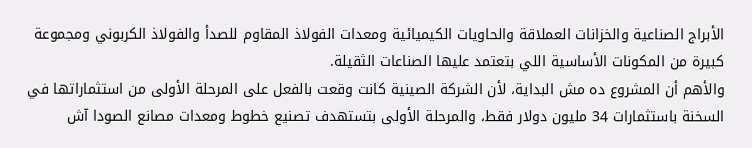الأبراج الصناعية والخزانات العملاقة والحاويات الكيميائية ومعدات الفولاذ المقاوم للصدأ والفولاذ الكربوني ومجموعة كبيرة من المكونات الأساسية اللي بتعتمد عليها الصناعات الثقيلة.
والأهم أن المشروع ده مش البداية، لأن الشركة الصينية كانت وقعت بالفعل على المرحلة الأولى من استثماراتها في السخنة باستثمارات 34 مليون دولار فقط، والمرحلة الأولى بتستهدف تصنيع خطوط ومعدات مصانع الصودا آش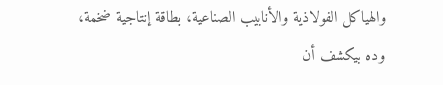والهياكل الفولاذية والأنابيب الصناعية، بطاقة إنتاجية ضخمة، وده بيكشف أن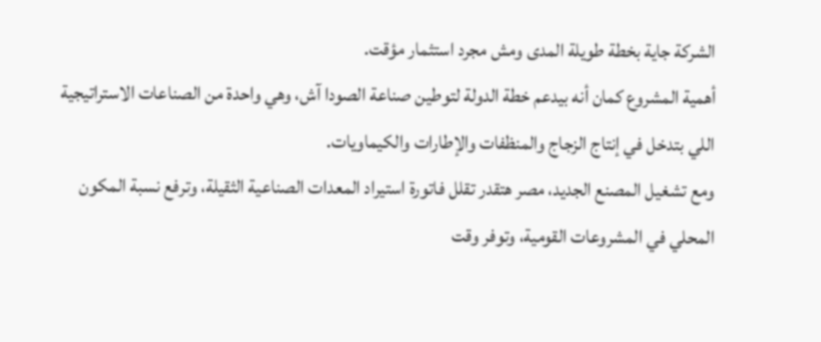الشركة جاية بخطة طويلة المدى ومش مجرد استثمار مؤقت.
أهمية المشروع كمان أنه بيدعم خطة الدولة لتوطين صناعة الصودا آش، وهي واحدة من الصناعات الاستراتيجية اللي بتدخل في إنتاج الزجاج والمنظفات والإطارات والكيماويات.
ومع تشغيل المصنع الجديد، مصر هتقدر تقلل فاتورة استيراد المعدات الصناعية الثقيلة، وترفع نسبة المكون المحلي في المشروعات القومية، وتوفر وقت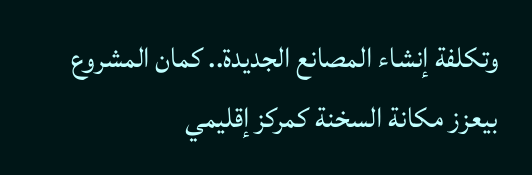وتكلفة إنشاء المصانع الجديدة.. كمان المشروع بيعزز مكانة السخنة كمركز إقليمي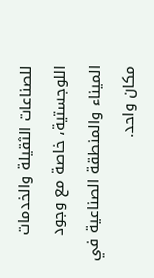للصناعات الثقيلة والخدمات اللوجستية، خاصة مع وجود الميناء والمنطقة الصناعية في مكان واحد.